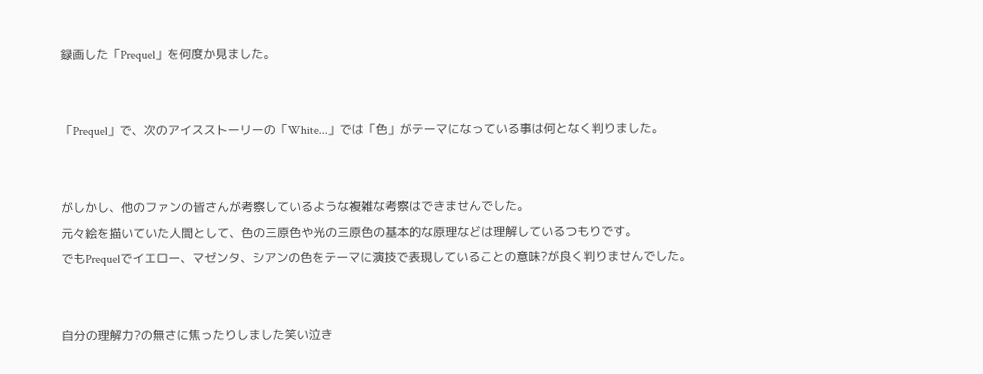録画した「Prequel」を何度か見ました。


「Prequel」で、次のアイスストーリーの「White...」では「色」がテーマになっている事は何となく判りました。


がしかし、他のファンの皆さんが考察しているような複雑な考察はできませんでした。
元々絵を描いていた人間として、色の三原色や光の三原色の基本的な原理などは理解しているつもりです。
でもPrequelでイエロー、マゼンタ、シアンの色をテーマに演技で表現していることの意味?が良く判りませんでした。


自分の理解力?の無さに焦ったりしました笑い泣き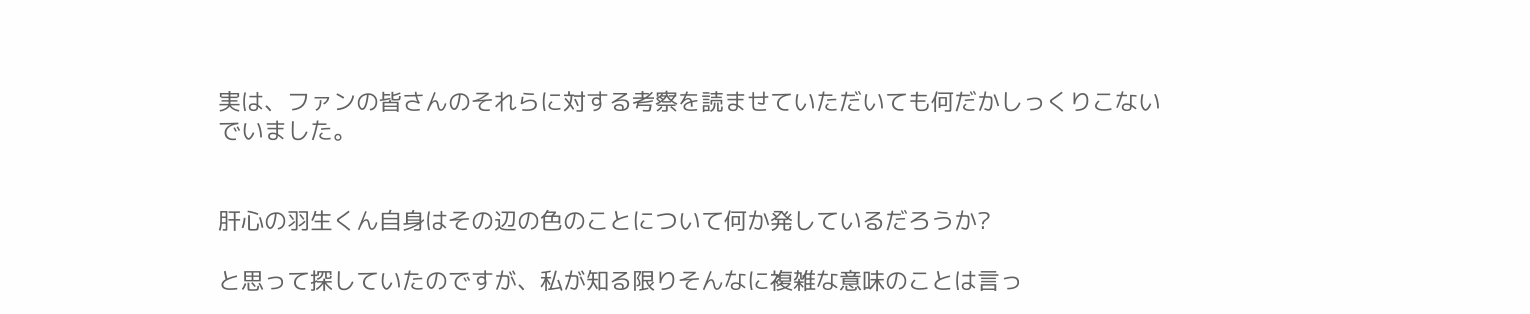実は、ファンの皆さんのそれらに対する考察を読ませていただいても何だかしっくりこないでいました。


肝心の羽生くん自身はその辺の色のことについて何か発しているだろうか?

と思って探していたのですが、私が知る限りそんなに複雑な意味のことは言っ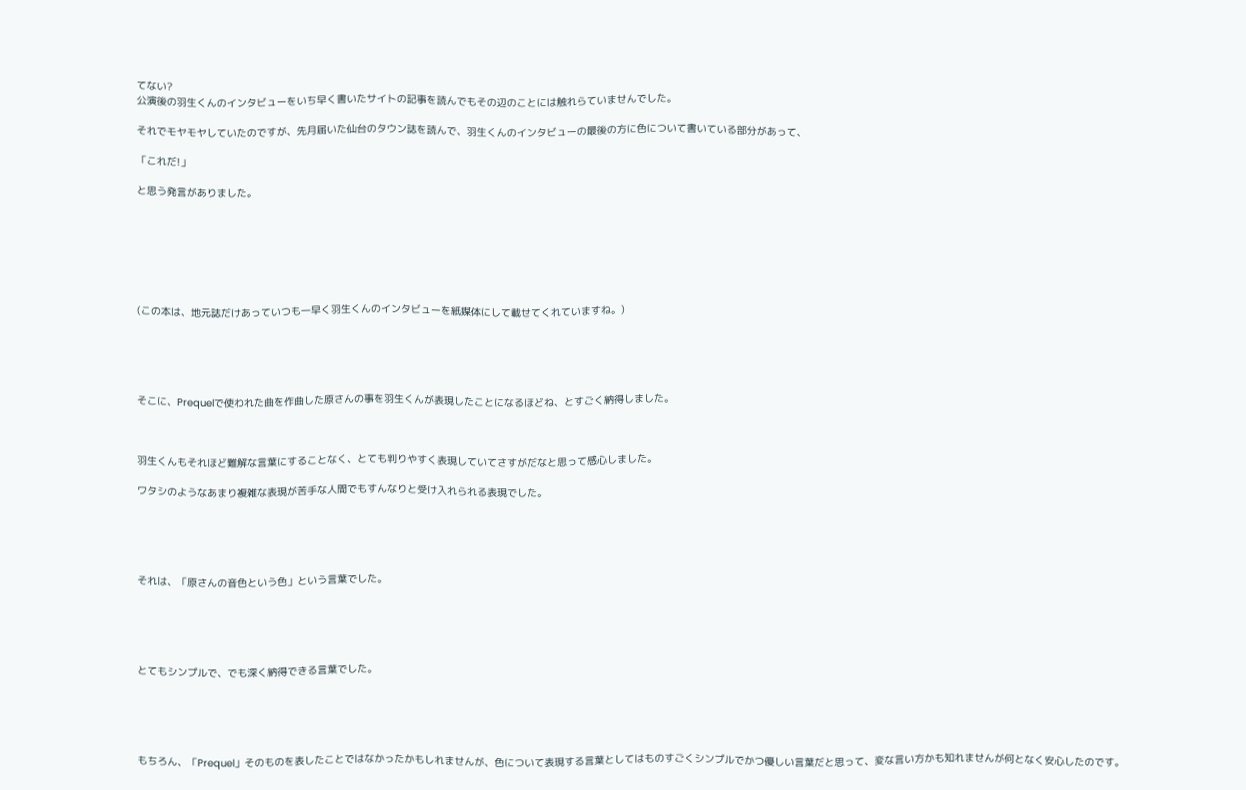てない?
公演後の羽生くんのインタビューをいち早く書いたサイトの記事を読んでもその辺のことには触れらていませんでした。

それでモヤモヤしていたのですが、先月届いた仙台のタウン誌を読んで、羽生くんのインタビューの最後の方に色について書いている部分があって、

「これだ!」

と思う発言がありました。







(この本は、地元誌だけあっていつも一早く羽生くんのインタビューを紙媒体にして載せてくれていますね。)





そこに、Prequelで使われた曲を作曲した原さんの事を羽生くんが表現したことになるほどね、とすごく納得しました。



羽生くんもそれほど難解な言葉にすることなく、とても判りやすく表現していてさすがだなと思って感心しました。

ワタシのようなあまり複雑な表現が苦手な人間でもすんなりと受け入れられる表現でした。





それは、「原さんの音色という色」という言葉でした。





とてもシンプルで、でも深く納得できる言葉でした。





もちろん、「Prequel」そのものを表したことではなかったかもしれませんが、色について表現する言葉としてはものすごくシンプルでかつ優しい言葉だと思って、変な言い方かも知れませんが何となく安心したのです。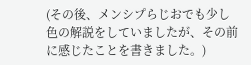(その後、メンシプらじおでも少し色の解説をしていましたが、その前に感じたことを書きました。)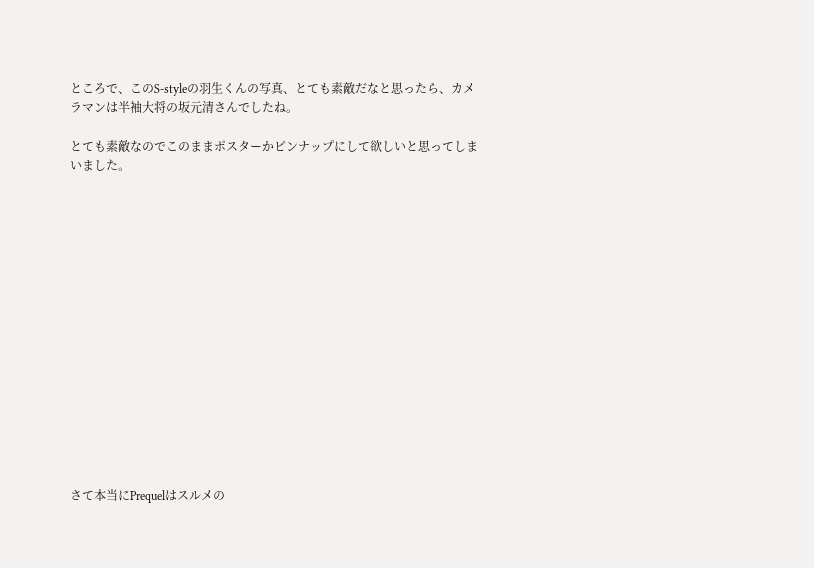ところで、このS-styleの羽生くんの写真、とても素敵だなと思ったら、カメラマンは半袖大将の坂元清さんでしたね。

とても素敵なのでこのままポスターかピンナップにして欲しいと思ってしまいました。
















さて本当にPrequelはスルメの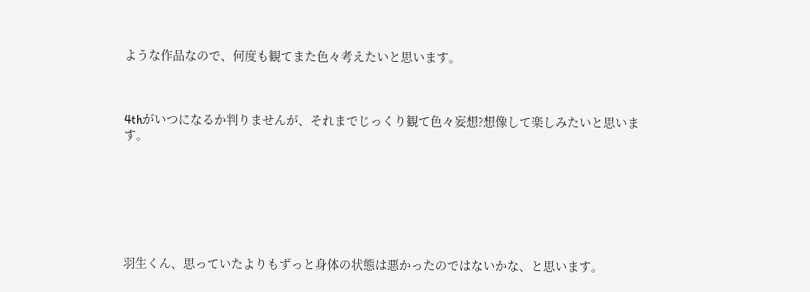ような作品なので、何度も観てまた色々考えたいと思います。



4thがいつになるか判りませんが、それまでじっくり観て色々妄想?想像して楽しみたいと思います。







羽生くん、思っていたよりもずっと身体の状態は悪かったのではないかな、と思います。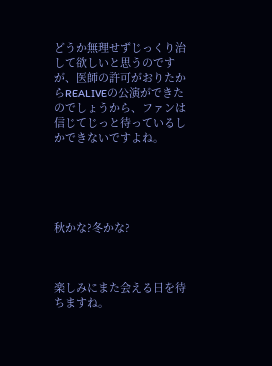どうか無理せずじっくり治して欲しいと思うのですが、医師の許可がおりたからREALIVEの公演ができたのでしょうから、ファンは信じてじっと待っているしかできないですよね。





秋かな?冬かな?



楽しみにまた会える日を待ちますね。